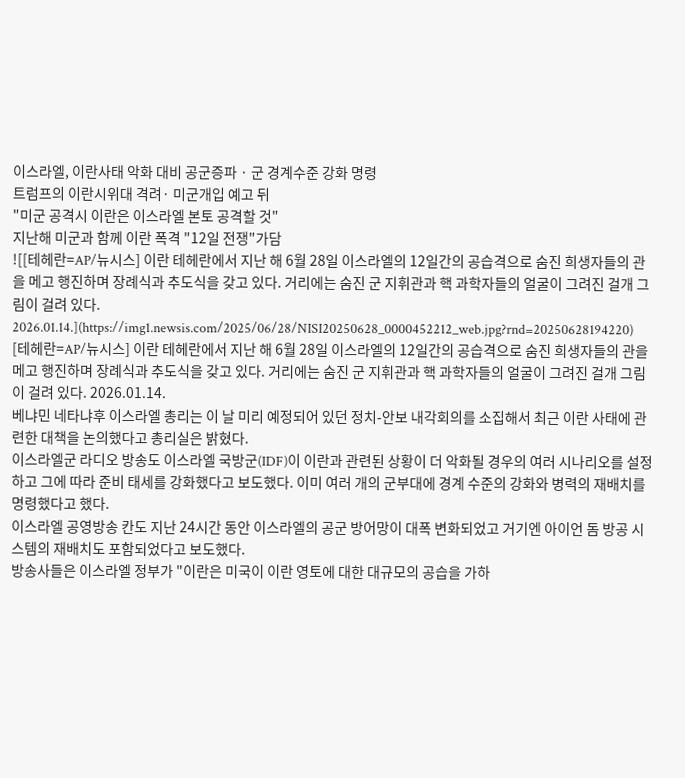이스라엘, 이란사태 악화 대비 공군증파 · 군 경계수준 강화 명령
트럼프의 이란시위대 격려· 미군개입 예고 뒤
"미군 공격시 이란은 이스라엘 본토 공격할 것"
지난해 미군과 함께 이란 폭격 "12일 전쟁"가담
![[테헤란=AP/뉴시스] 이란 테헤란에서 지난 해 6월 28일 이스라엘의 12일간의 공습격으로 숨진 희생자들의 관을 메고 행진하며 장례식과 추도식을 갖고 있다. 거리에는 숨진 군 지휘관과 핵 과학자들의 얼굴이 그려진 걸개 그림이 걸려 있다. 2026.01.14.](https://img1.newsis.com/2025/06/28/NISI20250628_0000452212_web.jpg?rnd=20250628194220)
[테헤란=AP/뉴시스] 이란 테헤란에서 지난 해 6월 28일 이스라엘의 12일간의 공습격으로 숨진 희생자들의 관을 메고 행진하며 장례식과 추도식을 갖고 있다. 거리에는 숨진 군 지휘관과 핵 과학자들의 얼굴이 그려진 걸개 그림이 걸려 있다. 2026.01.14.
베냐민 네타냐후 이스라엘 총리는 이 날 미리 예정되어 있던 정치-안보 내각회의를 소집해서 최근 이란 사태에 관련한 대책을 논의했다고 총리실은 밝혔다.
이스라엘군 라디오 방송도 이스라엘 국방군(IDF)이 이란과 관련된 상황이 더 악화될 경우의 여러 시나리오를 설정하고 그에 따라 준비 태세를 강화했다고 보도했다. 이미 여러 개의 군부대에 경계 수준의 강화와 병력의 재배치를 명령했다고 했다.
이스라엘 공영방송 칸도 지난 24시간 동안 이스라엘의 공군 방어망이 대폭 변화되었고 거기엔 아이언 돔 방공 시스템의 재배치도 포함되었다고 보도했다.
방송사들은 이스라엘 정부가 "이란은 미국이 이란 영토에 대한 대규모의 공습을 가하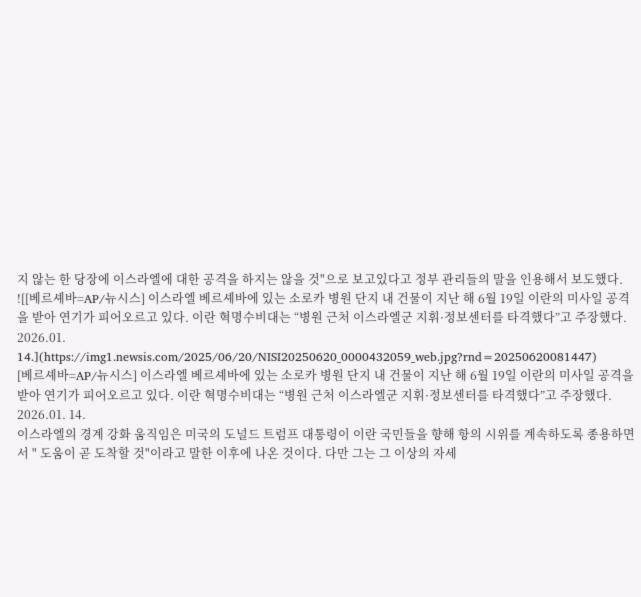지 않는 한 당장에 이스라엘에 대한 공격을 하지는 않을 것"으로 보고있다고 정부 관리들의 말을 인용해서 보도했다.
![[베르셰바=AP/뉴시스] 이스라엘 베르셰바에 있는 소로카 병원 단지 내 건물이 지난 해 6월 19일 이란의 미사일 공격을 받아 연기가 피어오르고 있다. 이란 혁명수비대는 “병원 근처 이스라엘군 지휘·정보센터를 타격했다”고 주장했다. 2026.01. 14.](https://img1.newsis.com/2025/06/20/NISI20250620_0000432059_web.jpg?rnd=20250620081447)
[베르셰바=AP/뉴시스] 이스라엘 베르셰바에 있는 소로카 병원 단지 내 건물이 지난 해 6월 19일 이란의 미사일 공격을 받아 연기가 피어오르고 있다. 이란 혁명수비대는 “병원 근처 이스라엘군 지휘·정보센터를 타격했다”고 주장했다. 2026.01. 14.
이스라엘의 경계 강화 움직임은 미국의 도널드 트럼프 대통령이 이란 국민들을 향해 항의 시위를 계속하도록 종용하면서 " 도움이 곧 도착할 것"이라고 말한 이후에 나온 것이다. 다만 그는 그 이상의 자세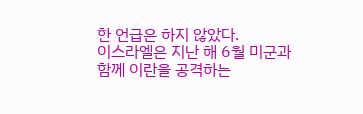한 언급은 하지 않았다.
이스라엘은 지난 해 6월 미군과 함께 이란을 공격하는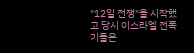"12일 전쟁"을 시작했고 당시 이스라엘 전폭기들은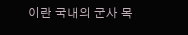이란 국내의 군사 목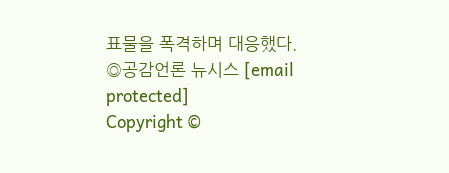표물을 폭격하며 대응했다.
◎공감언론 뉴시스 [email protected]
Copyright ©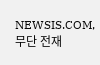NEWSIS.COM, 무단 전재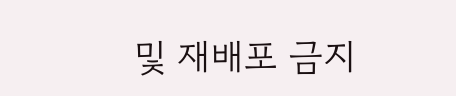및 재배포 금지